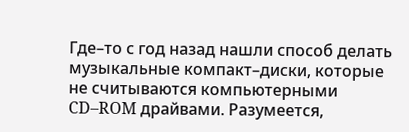Где–то с год назад нашли способ делать музыкальные компакт–диски, которые не считываются компьютерными CD–ROM драйвами. Разумеется,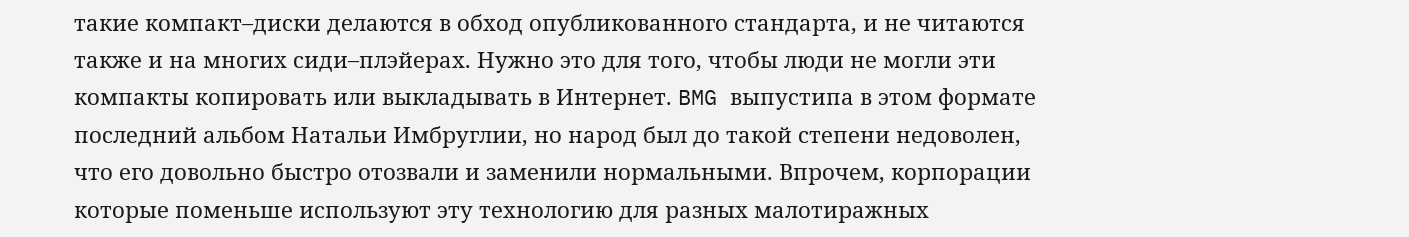такие компакт–диски делаются в обход опубликованного стандарта, и не читаются также и на многих сиди–плэйерах. Нужно это для того, чтобы люди не могли эти компакты копировать или выкладывать в Интернет. BMG выпустипа в этом формате последний альбом Натальи Имбруглии, но народ был до такой степени недоволен, что его довольно быстро отозвали и заменили нормальными. Впрочем, корпорации которые поменьше используют эту технологию для разных малотиражных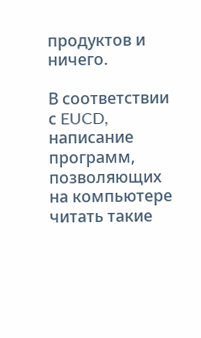продуктов и ничего.

В соответствии с EUCD, написание программ, позволяющих на компьютере читать такие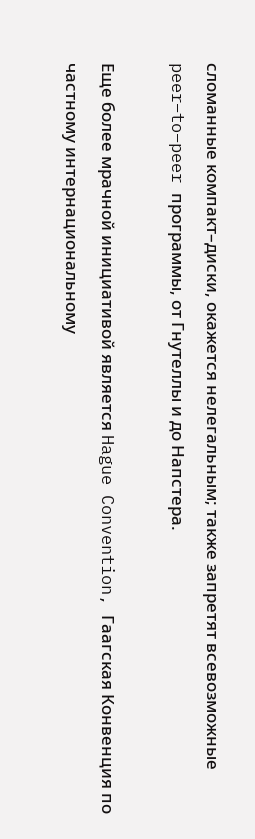сломанные компакт–диски, окажется нелегальным; также запретят всевозможные peer–to–peer программы, от Гнутеллы и до Напстера.

Еще более мрачной инициативой является Hague Convention, Гаагская Конвенция по частному интернациональному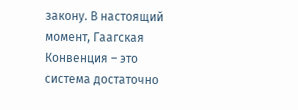закону. В настоящий момент, Гаагская Конвенция – это система достаточно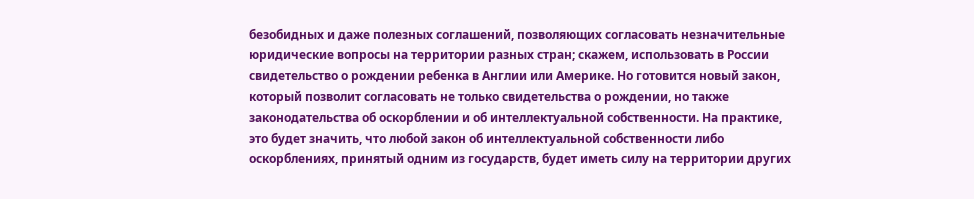безобидных и даже полезных соглашений, позволяющих согласовать незначительные юридические вопросы на территории разных стран; скажем, использовать в России свидетельство о рождении ребенка в Англии или Америке. Но готовится новый закон, который позволит согласовать не только свидетельства о рождении, но также законодательства об оскорблении и об интеллектуальной собственности. На практике, это будет значить, что любой закон об интеллектуальной собственности либо оскорблениях, принятый одним из государств, будет иметь силу на территории других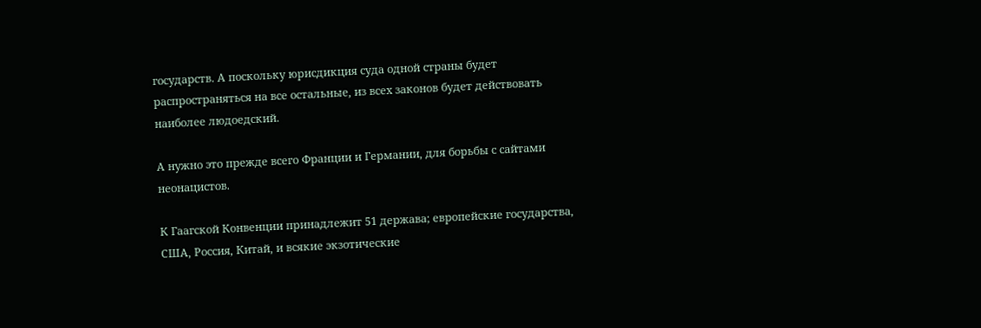государств. А поскольку юрисдикция суда одной страны будет распространяться на все остальные, из всех законов будет действовать наиболее людоедский.

А нужно это прежде всего Франции и Германии, для борьбы с сайтами неонацистов.

К Гаагской Конвенции принадлежит 51 держава; европейские государства, США, Россия, Китай, и всякие экзотические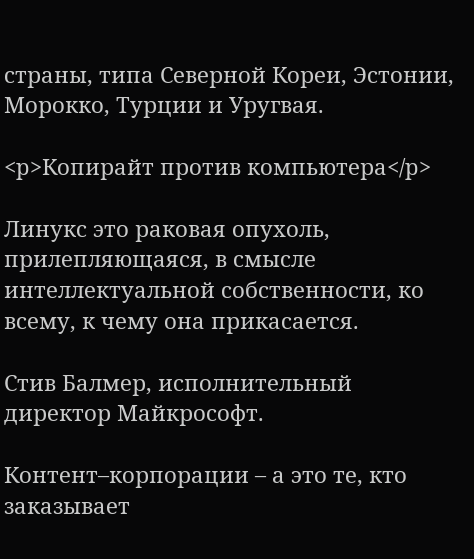страны, типа Северной Кореи, Эстонии, Морокко, Турции и Уругвая.

<p>Копирайт против компьютера</p>

Линукс это раковая опухоль, прилепляющаяся, в смысле интеллектуальной собственности, ко всему, к чему она прикасается.

Стив Балмер, исполнительный директор Майкрософт.

Контент–корпорации – а это те, кто заказывает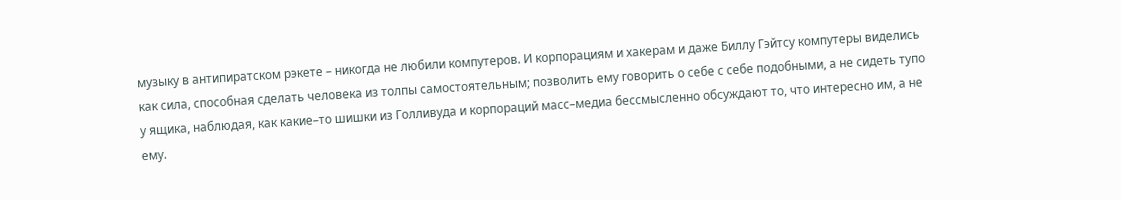музыку в антипиратском рэкете – никогда не любили компутеров. И корпорациям и хакерам и даже Биллу Гэйтсу компутеры виделись как сила, способная сделать человека из толпы самостоятельным; позволить ему говорить о себе с себе подобными, а не сидеть тупо у ящика, наблюдая, как какие–то шишки из Голливуда и корпораций масс–медиа бессмысленно обсуждают то, что интересно им, а не ему.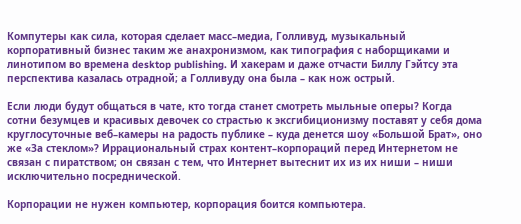Компутеры как сила, которая сделает масс–медиа, Голливуд, музыкальный корпоративный бизнес таким же анахронизмом, как типография с наборщиками и линотипом во времена desktop publishing. И хакерам и даже отчасти Биллу Гэйтсу эта перспектива казалась отрадной; а Голливуду она была – как нож острый.

Если люди будут общаться в чате, кто тогда станет смотреть мыльные оперы? Когда сотни безумцев и красивых девочек со страстью к эксгибиционизму поставят у себя дома круглосуточные веб–камеры на радость публике – куда денется шоу «Большой Брат», оно же «За стеклом»? Иррациональный страх контент–корпораций перед Интернетом не связан с пиратством; он связан с тем, что Интернет вытеснит их из их ниши – ниши исключительно посреднической.

Корпорации не нужен компьютер, корпорация боится компьютера.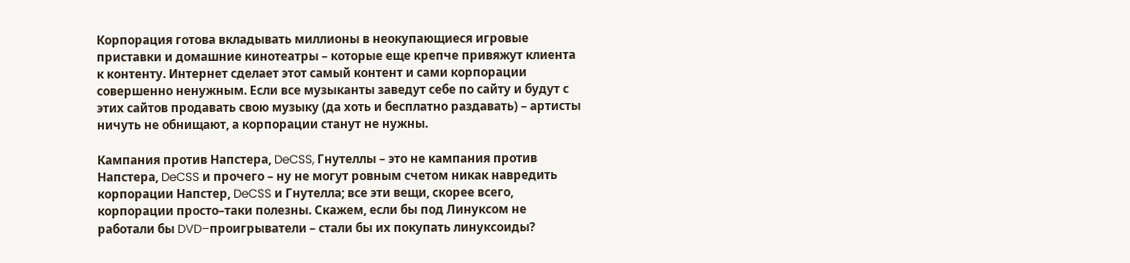Корпорация готова вкладывать миллионы в неокупающиеся игровые приставки и домашние кинотеатры – которые еще крепче привяжут клиента к контенту. Интернет сделает этот самый контент и сами корпорации совершенно ненужным. Если все музыканты заведут себе по сайту и будут с этих сайтов продавать свою музыку (да хоть и бесплатно раздавать) – артисты ничуть не обнищают, а корпорации станут не нужны.

Кампания против Напстера, DeCSS, Гнутеллы – это не кампания против Напстера, DeCSS и прочего – ну не могут ровным счетом никак навредить корпорации Напстер, DeCSS и Гнутелла; все эти вещи, скорее всего, корпорации просто–таки полезны. Скажем, если бы под Линуксом не работали бы DVD–проигрыватели – стали бы их покупать линуксоиды?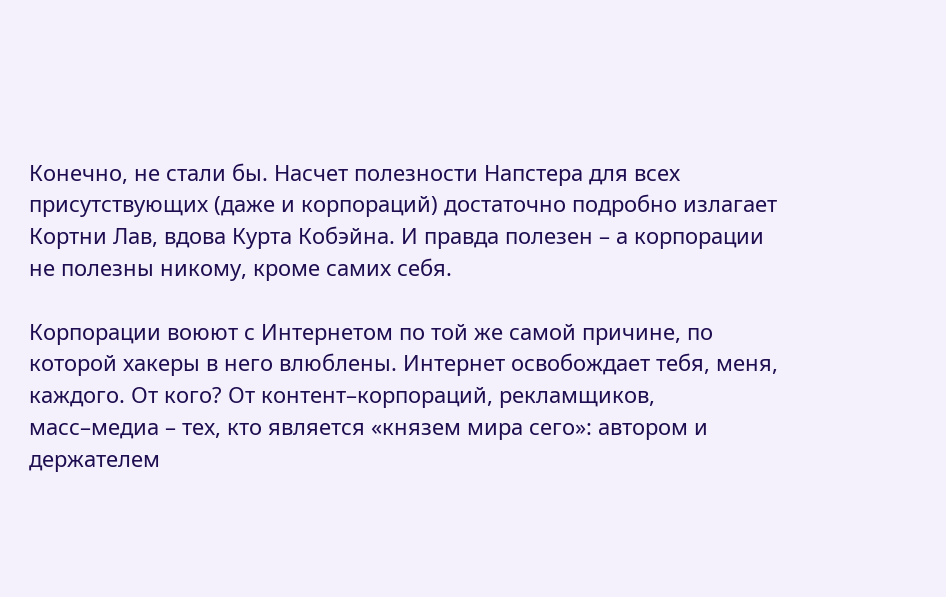Конечно, не стали бы. Насчет полезности Напстера для всех присутствующих (даже и корпораций) достаточно подробно излагает Кортни Лав, вдова Курта Кобэйна. И правда полезен – а корпорации не полезны никому, кроме самих себя.

Корпорации воюют с Интернетом по той же самой причине, по которой хакеры в него влюблены. Интернет освобождает тебя, меня, каждого. От кого? От контент–корпораций, рекламщиков, масс–медиа – тех, кто является «князем мира сего»: автором и держателем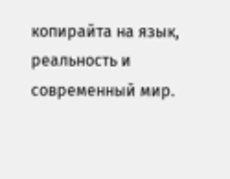копирайта на язык, реальность и современный мир.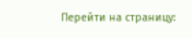Перейти на страницу: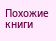Похожие книги